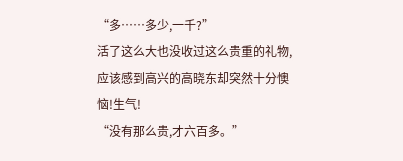“多……多少,一千?”
活了这么大也没收过这么贵重的礼物,应该感到高兴的高晓东却突然十分懊恼!生气!
“没有那么贵,才六百多。”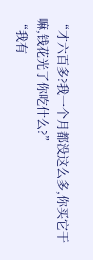“才六百多?我一个月都没这么多,你买它干嘛,钱花光了你吃什么?”
“我有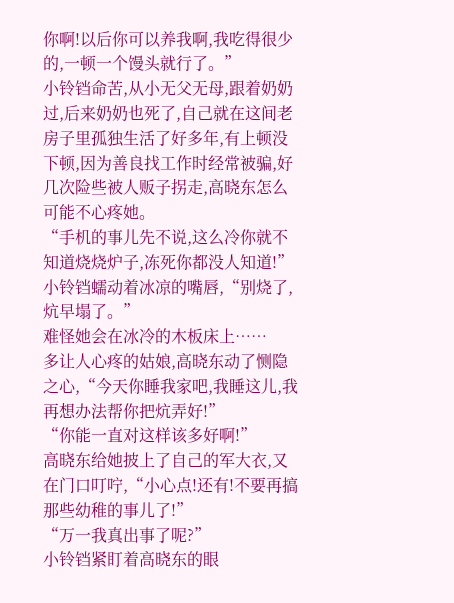你啊!以后你可以养我啊,我吃得很少的,一顿一个馒头就行了。”
小铃铛命苦,从小无父无母,跟着奶奶过,后来奶奶也死了,自己就在这间老房子里孤独生活了好多年,有上顿没下顿,因为善良找工作时经常被骗,好几次险些被人贩子拐走,高晓东怎么可能不心疼她。
“手机的事儿先不说,这么冷你就不知道烧烧炉子,冻死你都没人知道!”
小铃铛蠕动着冰凉的嘴唇,“别烧了,炕早塌了。”
难怪她会在冰冷的木板床上……
多让人心疼的姑娘,高晓东动了恻隐之心,“今天你睡我家吧,我睡这儿,我再想办法帮你把炕弄好!”
“你能一直对这样该多好啊!”
高晓东给她披上了自己的军大衣,又在门口叮咛,“小心点!还有!不要再搞那些幼稚的事儿了!”
“万一我真出事了呢?”
小铃铛紧盯着高晓东的眼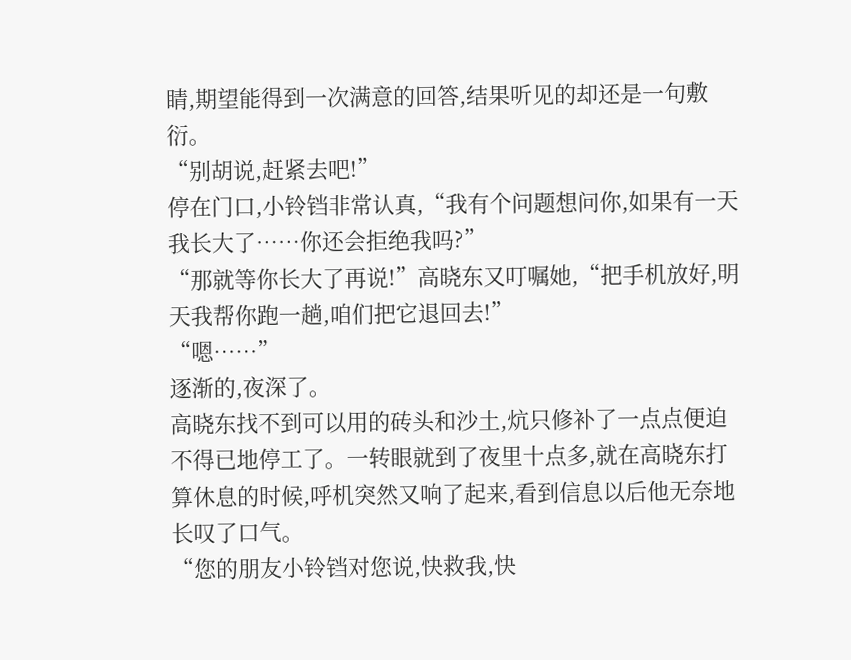睛,期望能得到一次满意的回答,结果听见的却还是一句敷衍。
“别胡说,赶紧去吧!”
停在门口,小铃铛非常认真,“我有个问题想问你,如果有一天我长大了……你还会拒绝我吗?”
“那就等你长大了再说!”高晓东又叮嘱她,“把手机放好,明天我帮你跑一趟,咱们把它退回去!”
“嗯……”
逐渐的,夜深了。
高晓东找不到可以用的砖头和沙土,炕只修补了一点点便迫不得已地停工了。一转眼就到了夜里十点多,就在高晓东打算休息的时候,呼机突然又响了起来,看到信息以后他无奈地长叹了口气。
“您的朋友小铃铛对您说,快救我,快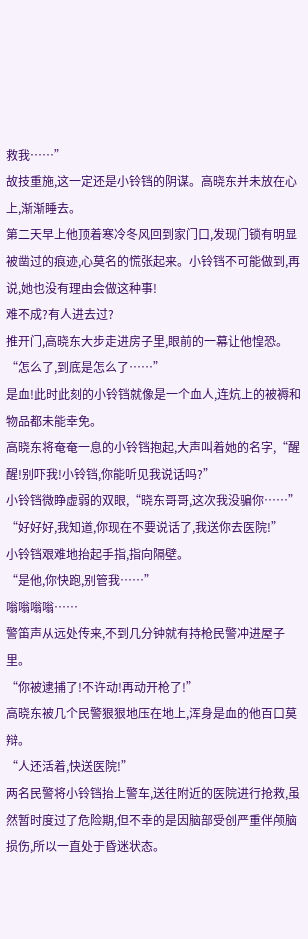救我……”
故技重施,这一定还是小铃铛的阴谋。高晓东并未放在心上,渐渐睡去。
第二天早上他顶着寒冷冬风回到家门口,发现门锁有明显被凿过的痕迹,心莫名的慌张起来。小铃铛不可能做到,再说,她也没有理由会做这种事!
难不成?有人进去过?
推开门,高晓东大步走进房子里,眼前的一幕让他惶恐。
“怎么了,到底是怎么了……”
是血!此时此刻的小铃铛就像是一个血人,连炕上的被褥和物品都未能幸免。
高晓东将奄奄一息的小铃铛抱起,大声叫着她的名字,“醒醒!别吓我!小铃铛,你能听见我说话吗?”
小铃铛微睁虚弱的双眼,“晓东哥哥,这次我没骗你……”
“好好好,我知道,你现在不要说话了,我送你去医院!”
小铃铛艰难地抬起手指,指向隔壁。
“是他,你快跑,别管我……”
嗡嗡嗡嗡……
警笛声从远处传来,不到几分钟就有持枪民警冲进屋子里。
“你被逮捕了!不许动!再动开枪了!”
高晓东被几个民警狠狠地压在地上,浑身是血的他百口莫辩。
“人还活着,快送医院!”
两名民警将小铃铛抬上警车,送往附近的医院进行抢救,虽然暂时度过了危险期,但不幸的是因脑部受创严重伴颅脑损伤,所以一直处于昏迷状态。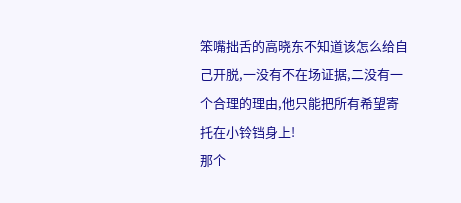笨嘴拙舌的高晓东不知道该怎么给自己开脱,一没有不在场证据,二没有一个合理的理由,他只能把所有希望寄托在小铃铛身上!
那个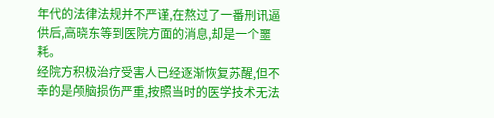年代的法律法规并不严谨,在熬过了一番刑讯逼供后,高晓东等到医院方面的消息,却是一个噩耗。
经院方积极治疗受害人已经逐渐恢复苏醒,但不幸的是颅脑损伤严重,按照当时的医学技术无法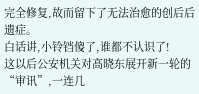完全修复,故而留下了无法治愈的创后后遗症。
白话讲,小铃铛傻了,谁都不认识了!
这以后公安机关对高晓东展开新一轮的“审讯”,一连几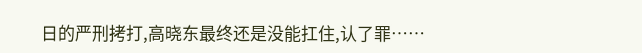日的严刑拷打,高晓东最终还是没能扛住,认了罪……